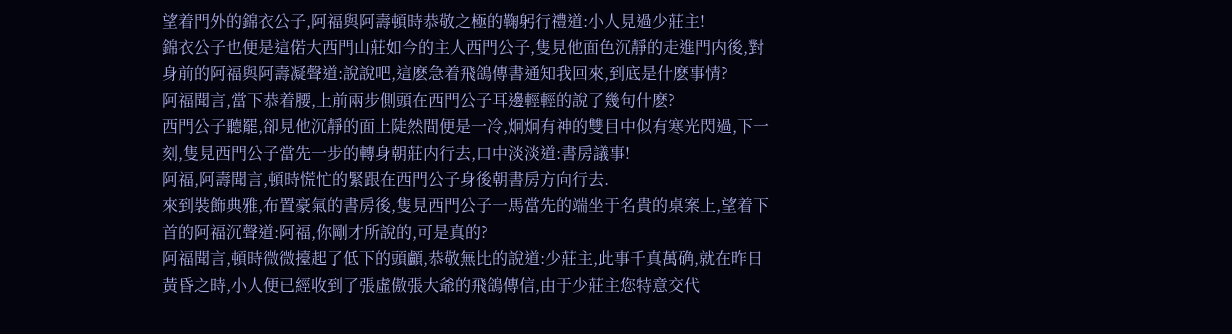望着門外的錦衣公子,阿福與阿壽頓時恭敬之極的鞠躬行禮道:小人見過少莊主!
錦衣公子也便是這偌大西門山莊如今的主人西門公子,隻見他面色沉靜的走進門内後,對身前的阿福與阿壽凝聲道:說說吧,這麽急着飛鴿傳書通知我回來,到底是什麽事情?
阿福聞言,當下恭着腰,上前兩步側頭在西門公子耳邊輕輕的說了幾句什麽?
西門公子聽罷,卻見他沉靜的面上陡然間便是一冷,炯炯有神的雙目中似有寒光閃過,下一刻,隻見西門公子當先一步的轉身朝莊内行去,口中淡淡道:書房議事!
阿福,阿壽聞言,頓時慌忙的緊跟在西門公子身後朝書房方向行去.
來到裝飾典雅,布置豪氣的書房後,隻見西門公子一馬當先的端坐于名貴的桌案上,望着下首的阿福沉聲道:阿福,你剛才所說的,可是真的?
阿福聞言,頓時微微擡起了低下的頭顱,恭敬無比的說道:少莊主,此事千真萬确,就在昨日黃昏之時,小人便已經收到了張虛傲張大爺的飛鴿傳信,由于少莊主您特意交代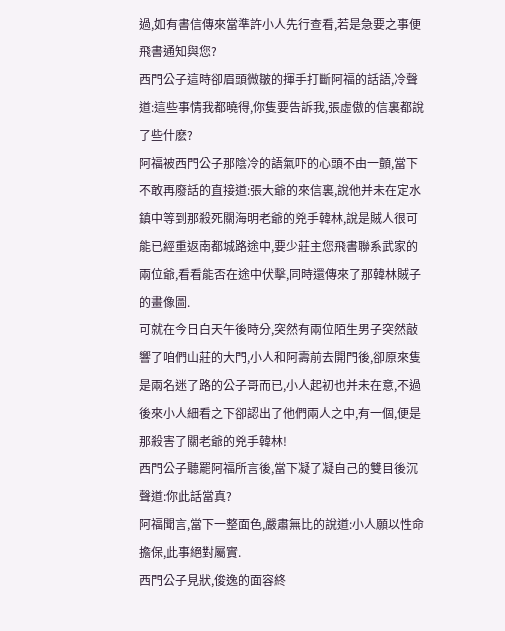過,如有書信傳來當準許小人先行查看,若是急要之事便飛書通知與您?
西門公子這時卻眉頭微皺的揮手打斷阿福的話語,冷聲道:這些事情我都曉得,你隻要告訴我,張虛傲的信裏都說了些什麽?
阿福被西門公子那陰冷的語氣吓的心頭不由一顫,當下不敢再廢話的直接道:張大爺的來信裏,說他并未在定水鎮中等到那殺死關海明老爺的兇手韓林,說是賊人很可能已經重返南都城路途中,要少莊主您飛書聯系武家的兩位爺,看看能否在途中伏擊,同時還傳來了那韓林賊子的畫像圖.
可就在今日白天午後時分,突然有兩位陌生男子突然敲響了咱們山莊的大門,小人和阿壽前去開門後,卻原來隻是兩名迷了路的公子哥而已,小人起初也并未在意,不過後來小人細看之下卻認出了他們兩人之中,有一個,便是那殺害了關老爺的兇手韓林!
西門公子聽罷阿福所言後,當下凝了凝自己的雙目後沉聲道:你此話當真?
阿福聞言,當下一整面色,嚴肅無比的說道:小人願以性命擔保,此事絕對屬實.
西門公子見狀,俊逸的面容終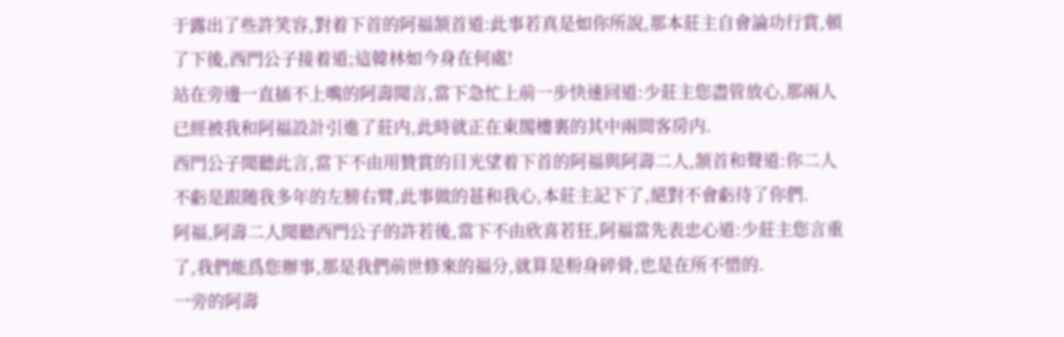于露出了些許笑容,對着下首的阿福颔首道:此事若真是如你所說,那本莊主自會論功行賞,頓了下後,西門公子接着道;這韓林如今身在何處!
站在旁邊一直插不上嘴的阿壽聞言,當下急忙上前一步快速回道:少莊主您盡管放心,那兩人已經被我和阿福設計引進了莊内,此時就正在東閣樓裏的其中兩間客房内.
西門公子聞聽此言,當下不由用贊賞的目光望着下首的阿福與阿壽二人,颔首和聲道:你二人不虧是跟随我多年的左膀右臂,此事做的甚和我心,本莊主記下了,絕對不會虧待了你們.
阿福,阿壽二人聞聽西門公子的許若後,當下不由欣喜若狂,阿福當先表忠心道:少莊主您言重了,我們能爲您辦事,那是我們前世修來的福分,就算是粉身碎骨,也是在所不惜的.
一旁的阿壽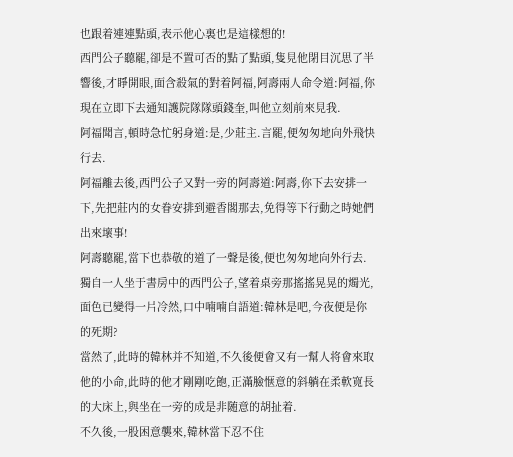也跟着連連點頭,表示他心裏也是這樣想的!
西門公子聽罷,卻是不置可否的點了點頭,隻見他閉目沉思了半響後,才睜開眼,面含殺氣的對着阿福,阿壽兩人命令道:阿福,你現在立即下去通知護院隊隊頭錢奎,叫他立刻前來見我.
阿福聞言,頓時急忙躬身道:是,少莊主.言罷,便匆匆地向外飛快行去.
阿福離去後,西門公子又對一旁的阿壽道:阿壽,你下去安排一下,先把莊内的女眷安排到避香閣那去,免得等下行動之時她們出來壞事!
阿壽聽罷,當下也恭敬的道了一聲是後,便也匆匆地向外行去.
獨自一人坐于書房中的西門公子,望着桌旁那搖搖晃晃的燭光,面色已變得一片冷然,口中喃喃自語道:韓林是吧,今夜便是你的死期?
當然了,此時的韓林并不知道,不久後便會又有一幫人将會來取他的小命,此時的他才剛剛吃飽,正滿臉惬意的斜躺在柔軟寬長的大床上,與坐在一旁的成是非随意的胡扯着.
不久後,一股困意襲來,韓林當下忍不住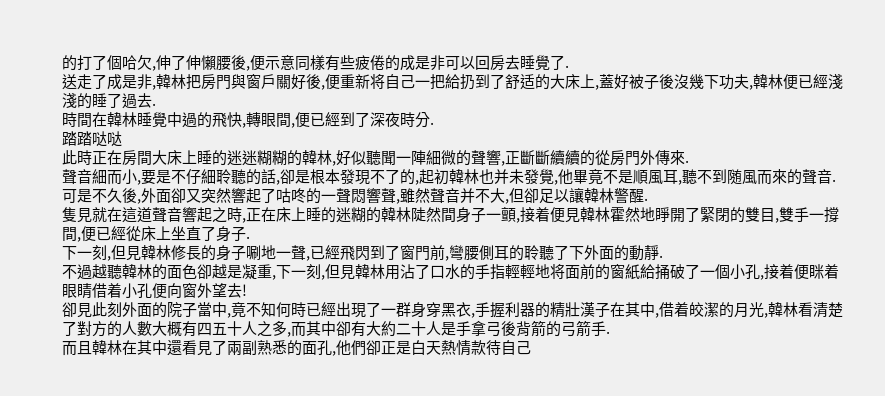的打了個哈欠,伸了伸懶腰後,便示意同樣有些疲倦的成是非可以回房去睡覺了.
送走了成是非,韓林把房門與窗戶關好後,便重新将自己一把給扔到了舒适的大床上,蓋好被子後沒幾下功夫,韓林便已經淺淺的睡了過去.
時間在韓林睡覺中過的飛快,轉眼間,便已經到了深夜時分.
踏踏哒哒
此時正在房間大床上睡的迷迷糊糊的韓林,好似聽聞一陣細微的聲響,正斷斷續續的從房門外傳來.
聲音細而小,要是不仔細聆聽的話,卻是根本發現不了的,起初韓林也并未發覺,他畢竟不是順風耳,聽不到随風而來的聲音.
可是不久後,外面卻又突然響起了咕咚的一聲悶響聲,雖然聲音并不大,但卻足以讓韓林警醒.
隻見就在這道聲音響起之時,正在床上睡的迷糊的韓林陡然間身子一顫,接着便見韓林霍然地睜開了緊閉的雙目,雙手一撐間,便已經從床上坐直了身子.
下一刻,但見韓林修長的身子唰地一聲,已經飛閃到了窗門前,彎腰側耳的聆聽了下外面的動靜.
不過越聽韓林的面色卻越是凝重,下一刻,但見韓林用沾了口水的手指輕輕地将面前的窗紙給捅破了一個小孔,接着便眯着眼睛借着小孔便向窗外望去!
卻見此刻外面的院子當中,竟不知何時已經出現了一群身穿黑衣,手握利器的精壯漢子在其中,借着皎潔的月光,韓林看清楚了對方的人數大概有四五十人之多,而其中卻有大約二十人是手拿弓後背箭的弓箭手.
而且韓林在其中還看見了兩副熟悉的面孔,他們卻正是白天熱情款待自己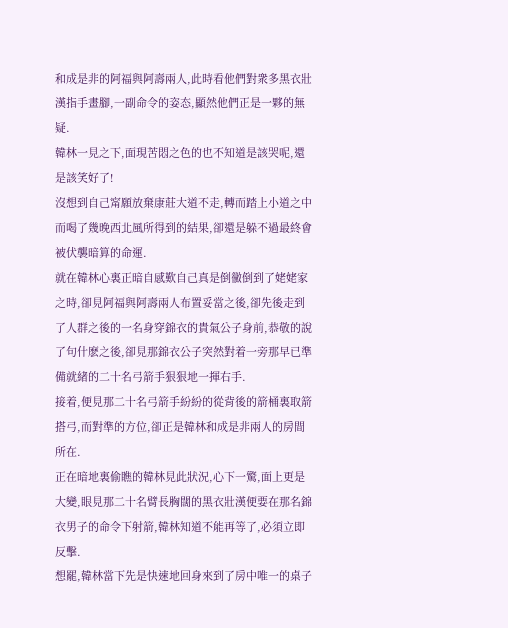和成是非的阿福與阿壽兩人,此時看他們對衆多黑衣壯漢指手畫腳,一副命令的姿态,顯然他們正是一夥的無疑.
韓林一見之下,面現苦悶之色的也不知道是該哭呢,還是該笑好了!
沒想到自己甯願放棄康莊大道不走,轉而踏上小道之中而喝了幾晚西北風所得到的結果,卻還是躲不過最終會被伏襲暗算的命運.
就在韓林心裏正暗自感歎自己真是倒黴倒到了姥姥家之時,卻見阿福與阿壽兩人布置妥當之後,卻先後走到了人群之後的一名身穿錦衣的貴氣公子身前,恭敬的說了句什麽之後,卻見那錦衣公子突然對着一旁那早已準備就緒的二十名弓箭手狠狠地一揮右手.
接着,便見那二十名弓箭手紛紛的從背後的箭桶裏取箭搭弓,而對準的方位,卻正是韓林和成是非兩人的房間所在.
正在暗地裏偷瞧的韓林見此狀況,心下一驚,面上更是大變,眼見那二十名臂長胸闊的黑衣壯漢便要在那名錦衣男子的命令下射箭,韓林知道不能再等了,必須立即反擊.
想罷,韓林當下先是快速地回身來到了房中唯一的桌子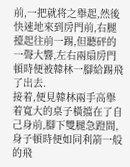前,一把就将之舉起,然後快速地來到房門前,右腿擡起往前一踢,但聽砰的一聲大響,左右兩扇房門頓時便被韓林一腳給踢飛了出去.
接着,便見韓林兩手高舉着寬大的桌子橫擋在了自己身前,腳下雙腿急蹬間,身子頓時便如同利箭一般的飛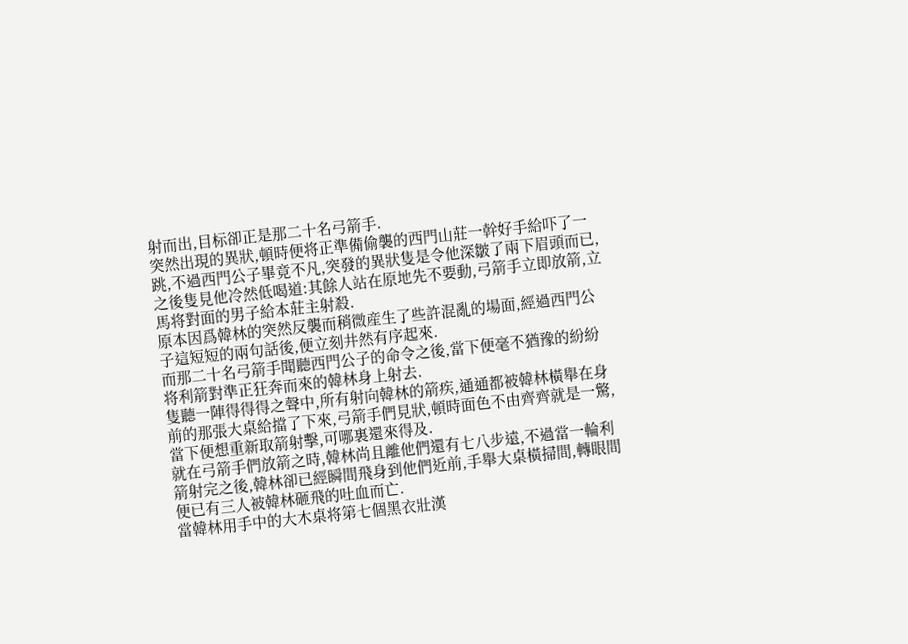射而出,目标卻正是那二十名弓箭手.
突然出現的異狀,頓時便将正準備偷襲的西門山莊一幹好手給吓了一跳,不過西門公子畢竟不凡,突發的異狀隻是令他深皺了兩下眉頭而已,之後隻見他冷然低喝道:其餘人站在原地先不要動,弓箭手立即放箭,立馬将對面的男子給本莊主射殺.
原本因爲韓林的突然反襲而稍微産生了些許混亂的場面,經過西門公子這短短的兩句話後,便立刻井然有序起來.
而那二十名弓箭手聞聽西門公子的命令之後,當下便毫不猶豫的紛紛将利箭對準正狂奔而來的韓林身上射去.
隻聽一陣得得得之聲中,所有射向韓林的箭疾,通通都被韓林橫舉在身前的那張大桌給擋了下來,弓箭手們見狀,頓時面色不由齊齊就是一驚,當下便想重新取箭射擊,可哪裏還來得及.
就在弓箭手們放箭之時,韓林尚且離他們還有七八步遠,不過當一輪利箭射完之後,韓林卻已經瞬間飛身到他們近前,手舉大桌橫掃間,轉眼間便已有三人被韓林砸飛的吐血而亡.
當韓林用手中的大木桌将第七個黑衣壯漢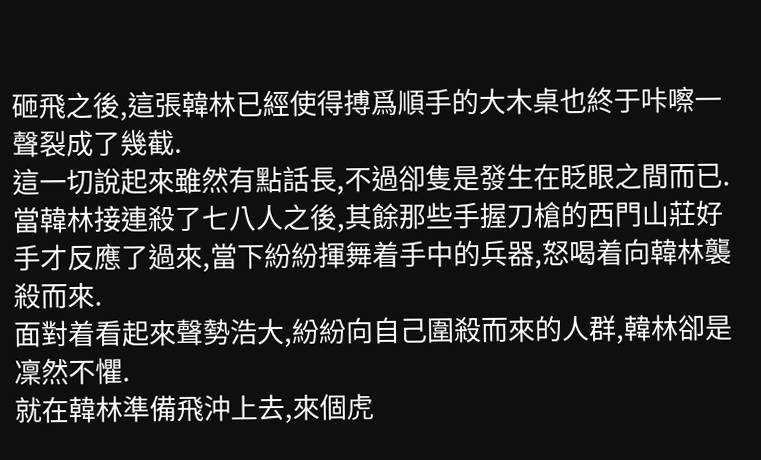砸飛之後,這張韓林已經使得搏爲順手的大木桌也終于咔嚓一聲裂成了幾截.
這一切說起來雖然有點話長,不過卻隻是發生在眨眼之間而已.
當韓林接連殺了七八人之後,其餘那些手握刀槍的西門山莊好手才反應了過來,當下紛紛揮舞着手中的兵器,怒喝着向韓林襲殺而來.
面對着看起來聲勢浩大,紛紛向自己圍殺而來的人群,韓林卻是凜然不懼.
就在韓林準備飛沖上去,來個虎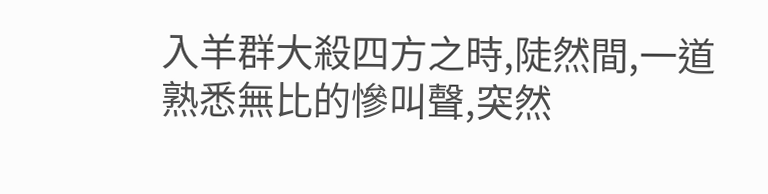入羊群大殺四方之時,陡然間,一道熟悉無比的慘叫聲,突然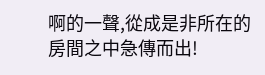啊的一聲,從成是非所在的房間之中急傳而出!